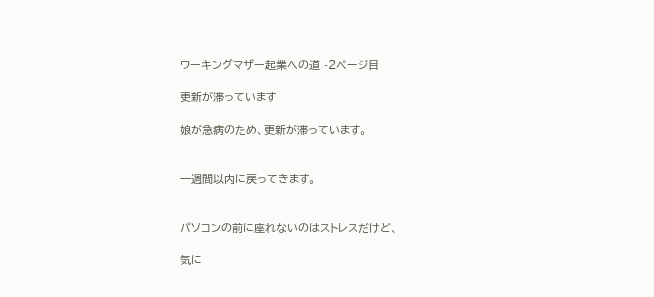ワーキングマザー起業への道 -2ページ目

更新が滞っています

娘が急病のため、更新が滞っています。


一週間以内に戻ってきます。


パソコンの前に座れないのはストレスだけど、

気に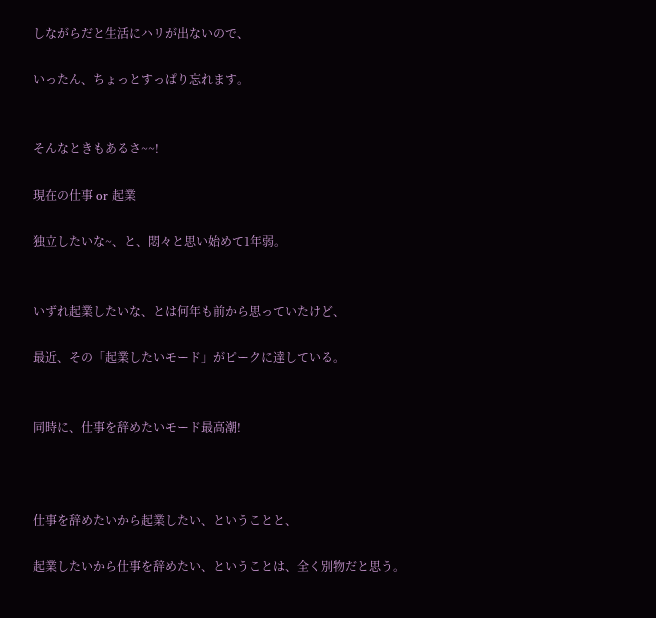しながらだと生活にハリが出ないので、

いったん、ちょっとすっぱり忘れます。


そんなときもあるさ~~!

現在の仕事 or 起業

独立したいな~、と、悶々と思い始めて1年弱。


いずれ起業したいな、とは何年も前から思っていたけど、

最近、その「起業したいモード」がピークに達している。


同時に、仕事を辞めたいモード最高潮!



仕事を辞めたいから起業したい、ということと、

起業したいから仕事を辞めたい、ということは、全く別物だと思う。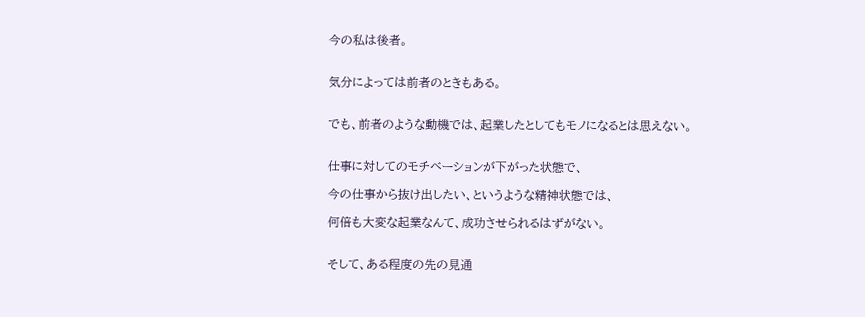今の私は後者。


気分によっては前者のときもある。


でも、前者のような動機では、起業したとしてもモノになるとは思えない。


仕事に対してのモチベーションが下がった状態で、

今の仕事から抜け出したい、というような精神状態では、

何倍も大変な起業なんて、成功させられるはずがない。


そして、ある程度の先の見通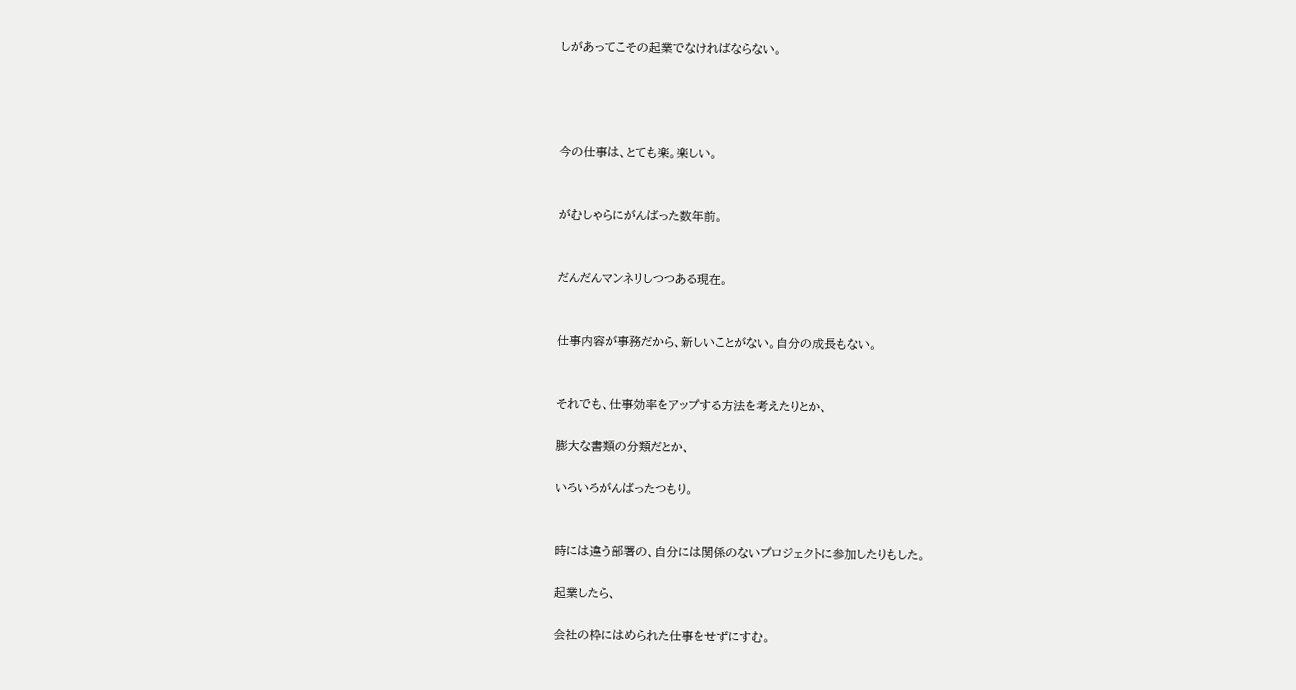しがあってこその起業でなければならない。




今の仕事は、とても楽。楽しい。


がむしゃらにがんばった数年前。


だんだんマンネリしつつある現在。


仕事内容が事務だから、新しいことがない。自分の成長もない。


それでも、仕事効率をアップする方法を考えたりとか、

膨大な書類の分類だとか、

いろいろがんばったつもり。


時には違う部署の、自分には関係のないプロジェクトに参加したりもした。

起業したら、

会社の枠にはめられた仕事をせずにすむ。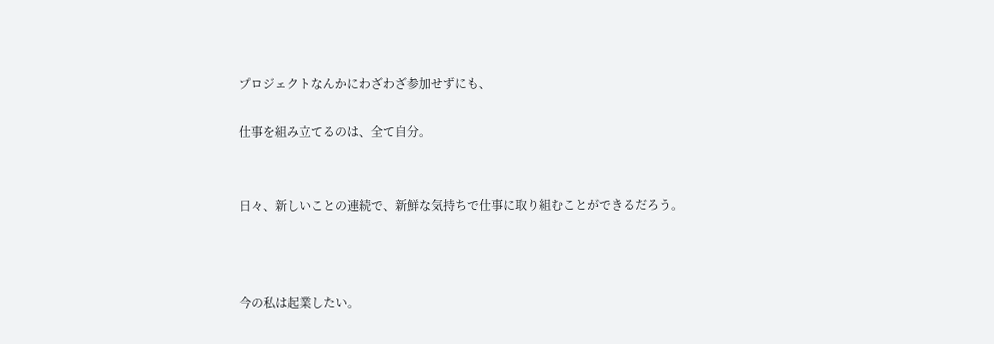プロジェクトなんかにわざわざ参加せずにも、

仕事を組み立てるのは、全て自分。


日々、新しいことの連続で、新鮮な気持ちで仕事に取り組むことができるだろう。



今の私は起業したい。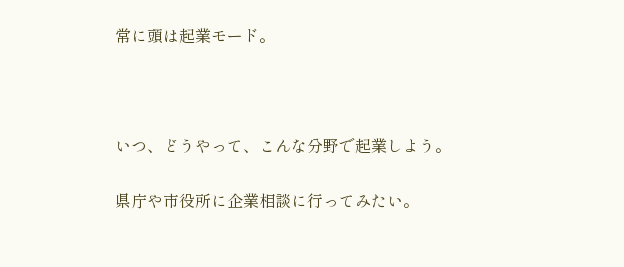常に頭は起業モード。



いつ、どうやって、こんな分野で起業しよう。

県庁や市役所に企業相談に行ってみたい。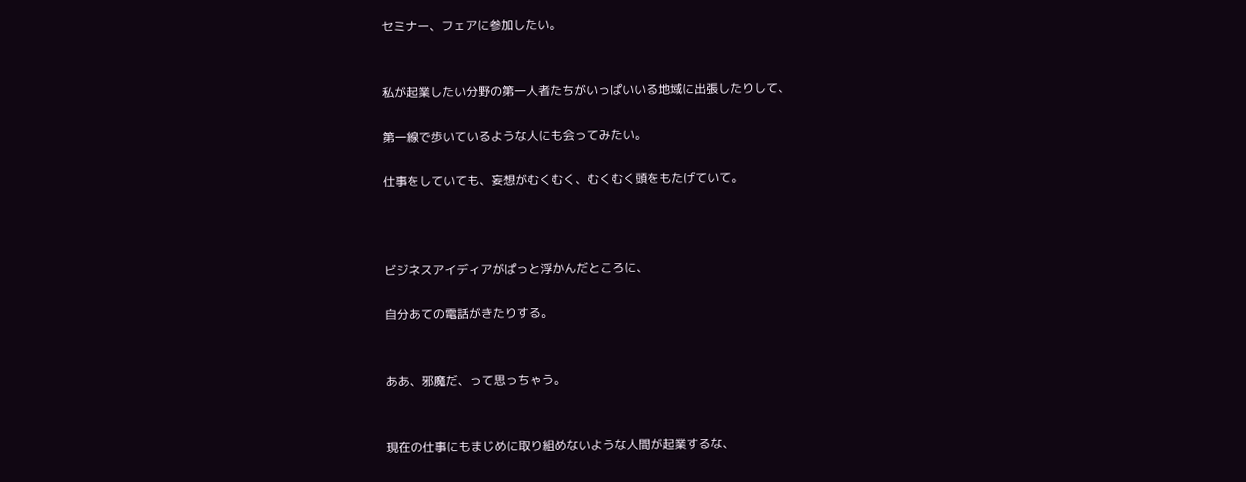セミナー、フェアに参加したい。


私が起業したい分野の第一人者たちがいっぱいいる地域に出張したりして、

第一線で歩いているような人にも会ってみたい。

仕事をしていても、妄想がむくむく、むくむく頭をもたげていて。



ビジネスアイディアがぱっと浮かんだところに、

自分あての電話がきたりする。


ああ、邪魔だ、って思っちゃう。


現在の仕事にもまじめに取り組めないような人間が起業するな、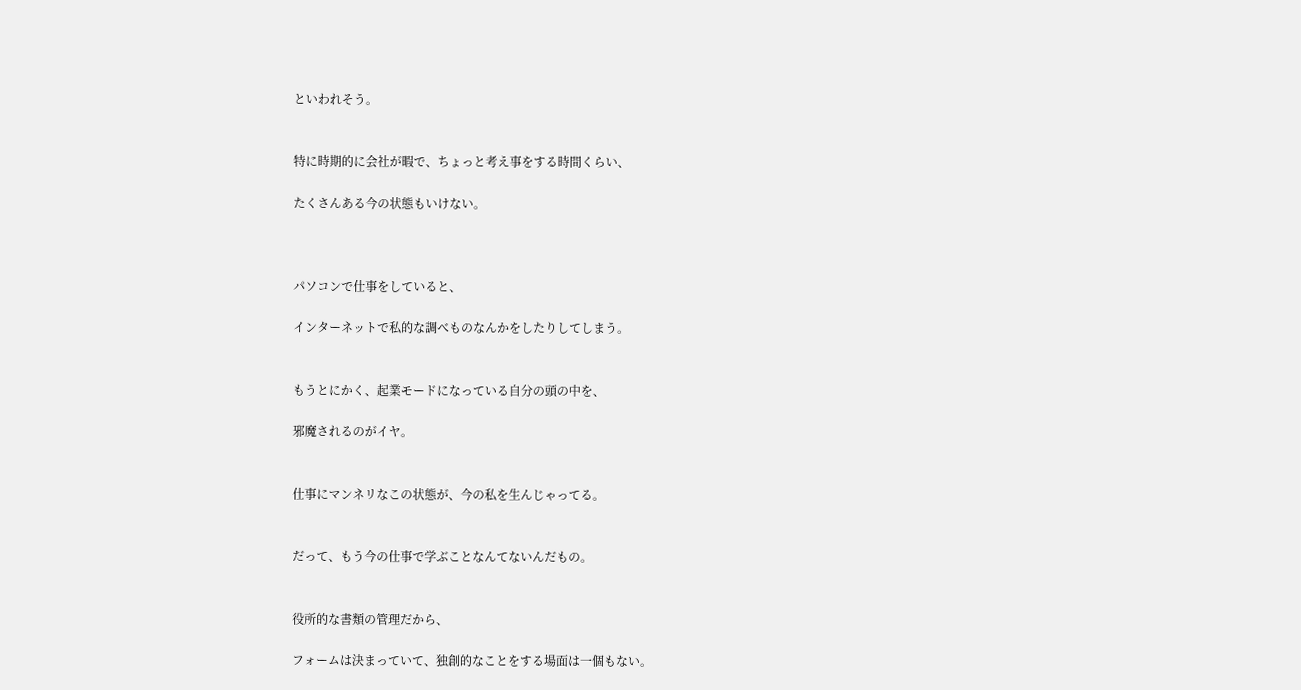といわれそう。


特に時期的に会社が暇で、ちょっと考え事をする時間くらい、

たくさんある今の状態もいけない。



パソコンで仕事をしていると、

インターネットで私的な調べものなんかをしたりしてしまう。


もうとにかく、起業モードになっている自分の頭の中を、

邪魔されるのがイヤ。


仕事にマンネリなこの状態が、今の私を生んじゃってる。


だって、もう今の仕事で学ぶことなんてないんだもの。


役所的な書類の管理だから、

フォームは決まっていて、独創的なことをする場面は一個もない。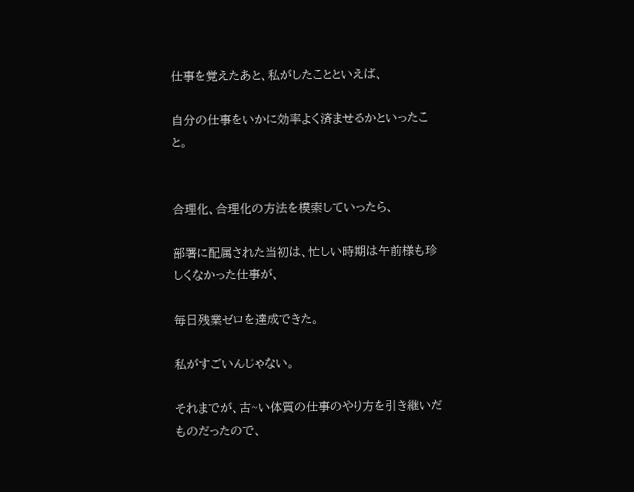仕事を覚えたあと、私がしたことといえば、

自分の仕事をいかに効率よく済ませるかといったこと。


合理化、合理化の方法を模索していったら、

部署に配属された当初は、忙しい時期は午前様も珍しくなかった仕事が、

毎日残業ゼロを達成できた。

私がすごいんじゃない。

それまでが、古~い体質の仕事のやり方を引き継いだものだったので、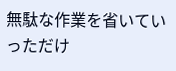無駄な作業を省いていっただけ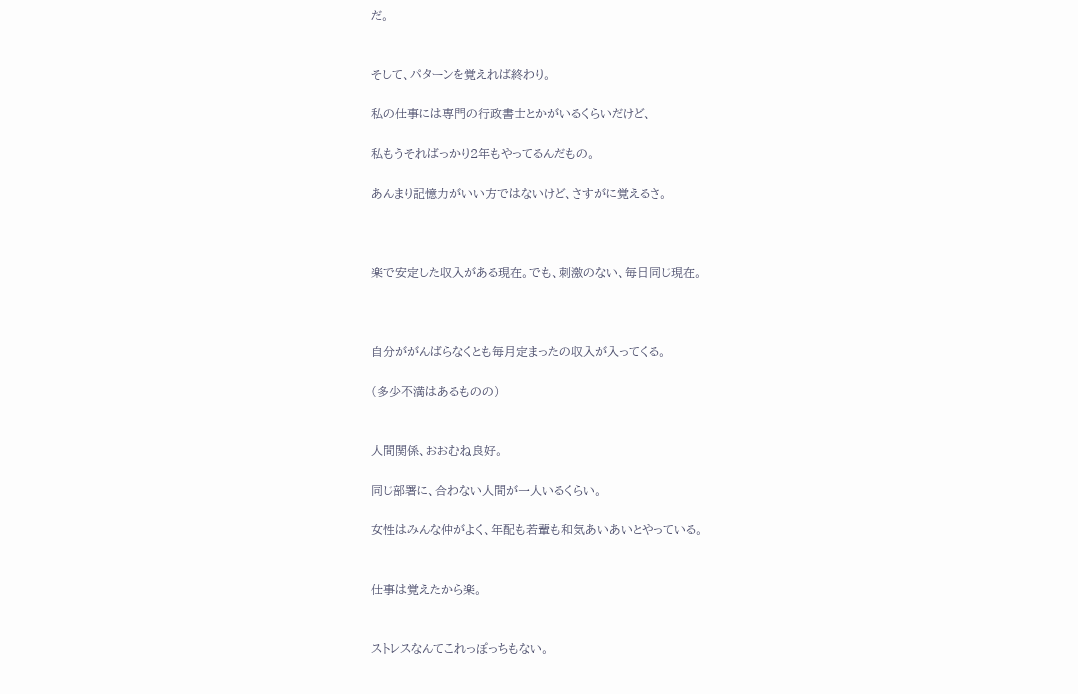だ。


そして、パターンを覚えれば終わり。

私の仕事には専門の行政書士とかがいるくらいだけど、

私もうそればっかり2年もやってるんだもの。

あんまり記憶力がいい方ではないけど、さすがに覚えるさ。



楽で安定した収入がある現在。でも、刺激のない、毎日同じ現在。



自分ががんばらなくとも毎月定まったの収入が入ってくる。

(多少不満はあるものの)


人間関係、おおむね良好。

同じ部署に、合わない人間が一人いるくらい。

女性はみんな仲がよく、年配も若輩も和気あいあいとやっている。


仕事は覚えたから楽。


ストレスなんてこれっぽっちもない。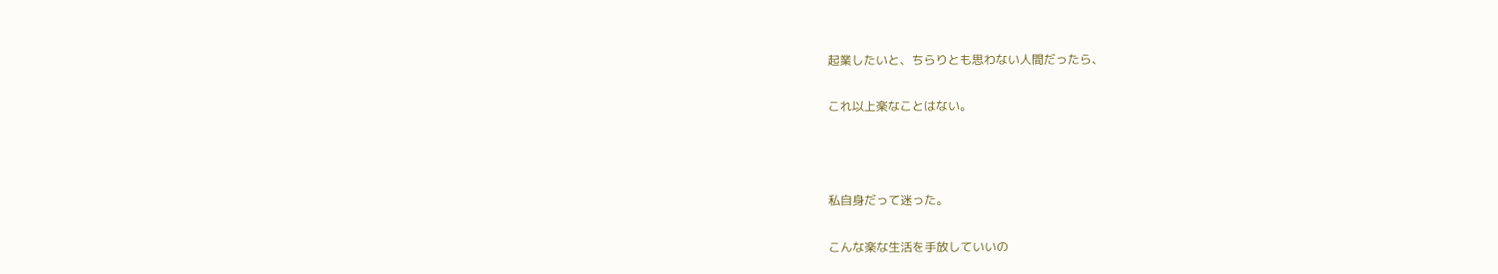起業したいと、ちらりとも思わない人間だったら、

これ以上楽なことはない。



私自身だって迷った。

こんな楽な生活を手放していいの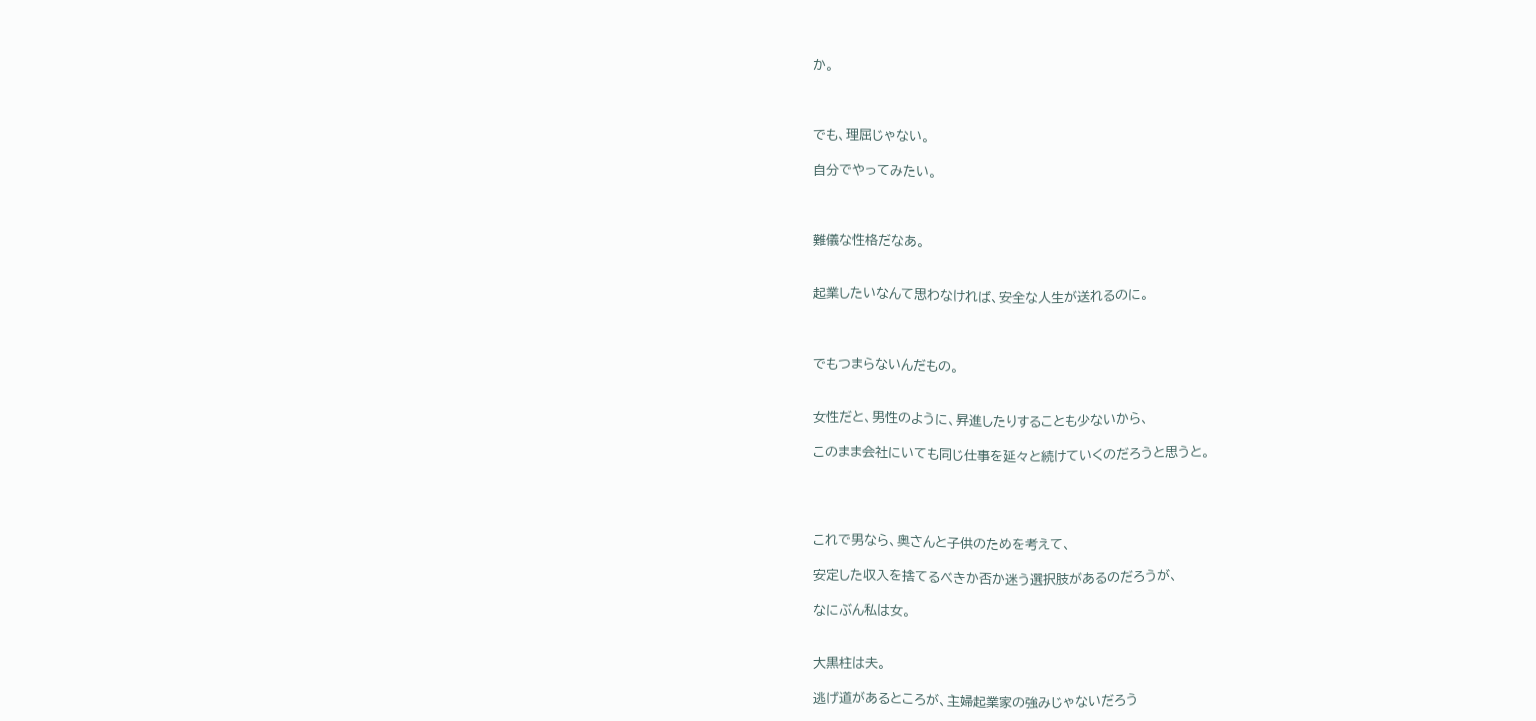か。



でも、理屈じゃない。

自分でやってみたい。



難儀な性格だなあ。


起業したいなんて思わなければ、安全な人生が送れるのに。



でもつまらないんだもの。


女性だと、男性のように、昇進したりすることも少ないから、

このまま会社にいても同じ仕事を延々と続けていくのだろうと思うと。




これで男なら、奥さんと子供のためを考えて、

安定した収入を捨てるべきか否か迷う選択肢があるのだろうが、

なにぶん私は女。


大黒柱は夫。

逃げ道があるところが、主婦起業家の強みじゃないだろう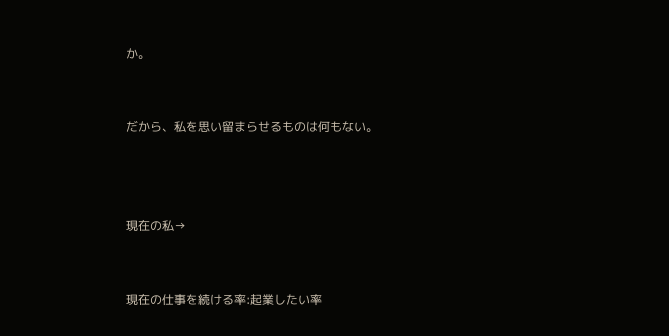か。


だから、私を思い留まらせるものは何もない。



現在の私→


現在の仕事を続ける率:起業したい率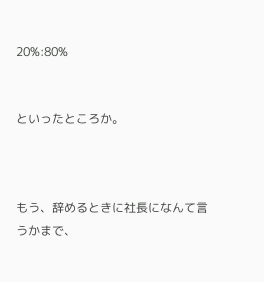20%:80%


といったところか。



もう、辞めるときに社長になんて言うかまで、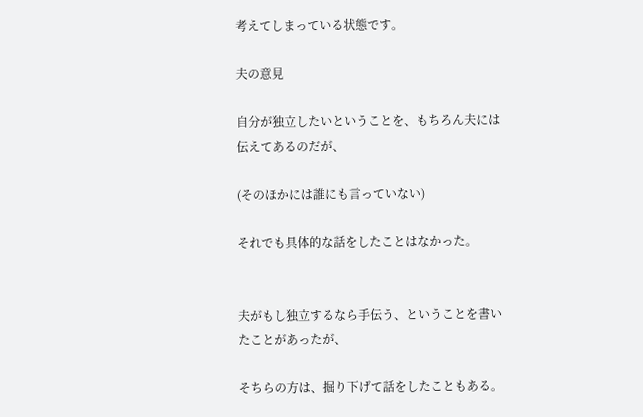考えてしまっている状態です。

夫の意見

自分が独立したいということを、もちろん夫には伝えてあるのだが、

(そのほかには誰にも言っていない)

それでも具体的な話をしたことはなかった。


夫がもし独立するなら手伝う、ということを書いたことがあったが、

そちらの方は、掘り下げて話をしたこともある。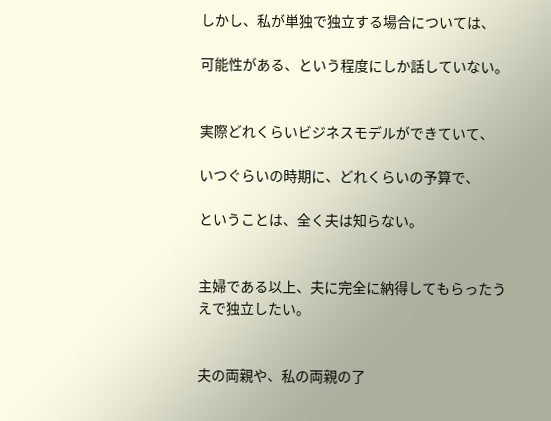しかし、私が単独で独立する場合については、

可能性がある、という程度にしか話していない。


実際どれくらいビジネスモデルができていて、

いつぐらいの時期に、どれくらいの予算で、

ということは、全く夫は知らない。


主婦である以上、夫に完全に納得してもらったうえで独立したい。


夫の両親や、私の両親の了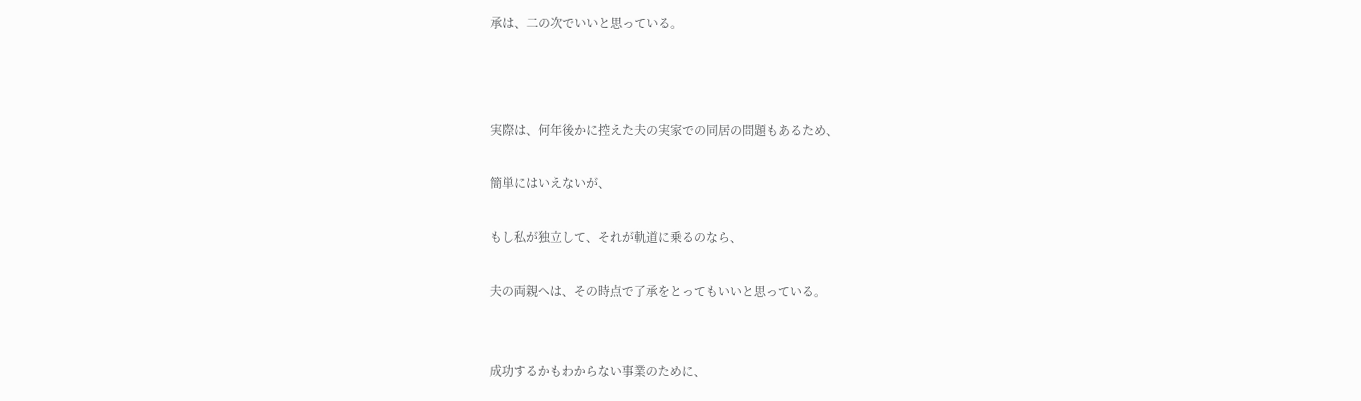承は、二の次でいいと思っている。



実際は、何年後かに控えた夫の実家での同居の問題もあるため、

簡単にはいえないが、

もし私が独立して、それが軌道に乗るのなら、

夫の両親へは、その時点で了承をとってもいいと思っている。


成功するかもわからない事業のために、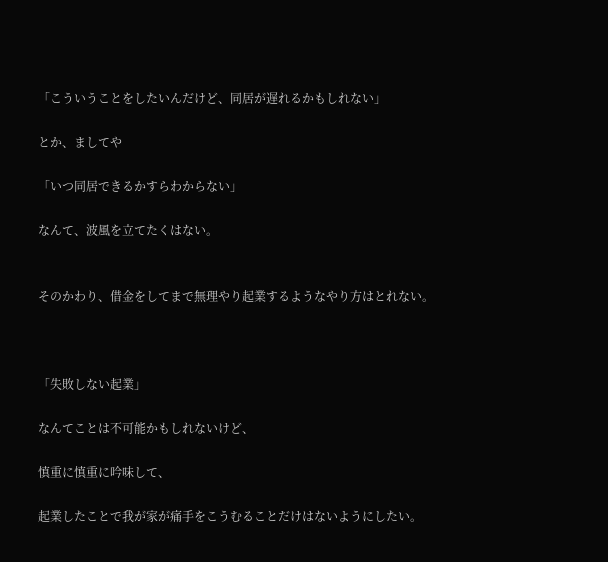「こういうことをしたいんだけど、同居が遅れるかもしれない」

とか、ましてや

「いつ同居できるかすらわからない」

なんて、波風を立てたくはない。


そのかわり、借金をしてまで無理やり起業するようなやり方はとれない。



「失敗しない起業」

なんてことは不可能かもしれないけど、

慎重に慎重に吟味して、

起業したことで我が家が痛手をこうむることだけはないようにしたい。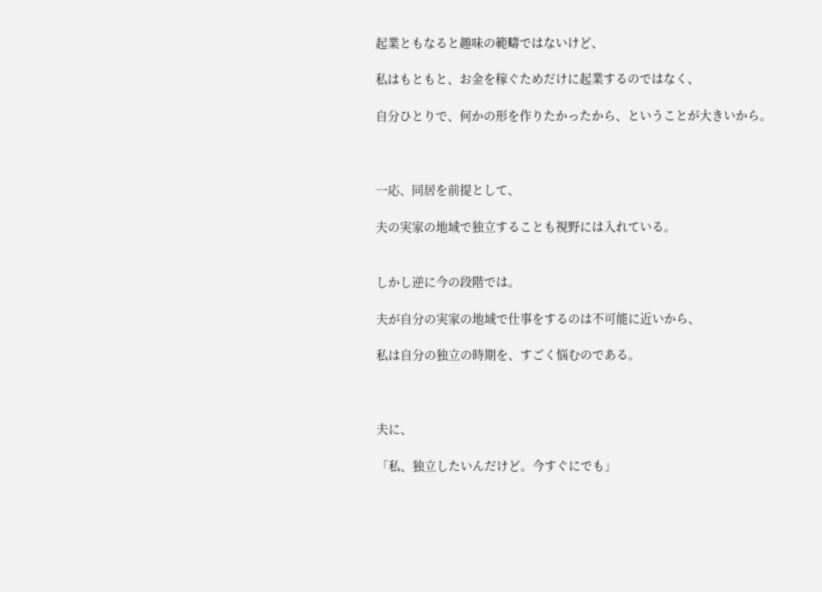起業ともなると趣味の範疇ではないけど、

私はもともと、お金を稼ぐためだけに起業するのではなく、

自分ひとりで、何かの形を作りたかったから、ということが大きいから。



一応、同居を前提として、

夫の実家の地域で独立することも視野には入れている。


しかし逆に今の段階では。

夫が自分の実家の地域で仕事をするのは不可能に近いから、

私は自分の独立の時期を、すごく悩むのである。



夫に、

「私、独立したいんだけど。今すぐにでも」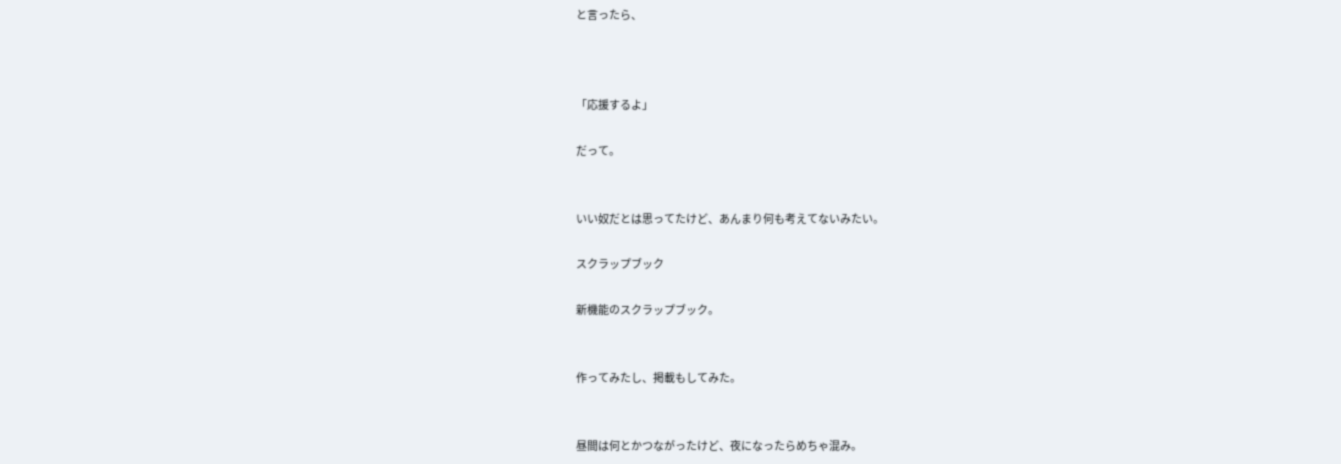と言ったら、



「応援するよ」

だって。


いい奴だとは思ってたけど、あんまり何も考えてないみたい。

スクラップブック

新機能のスクラップブック。


作ってみたし、掲載もしてみた。


昼間は何とかつながったけど、夜になったらめちゃ混み。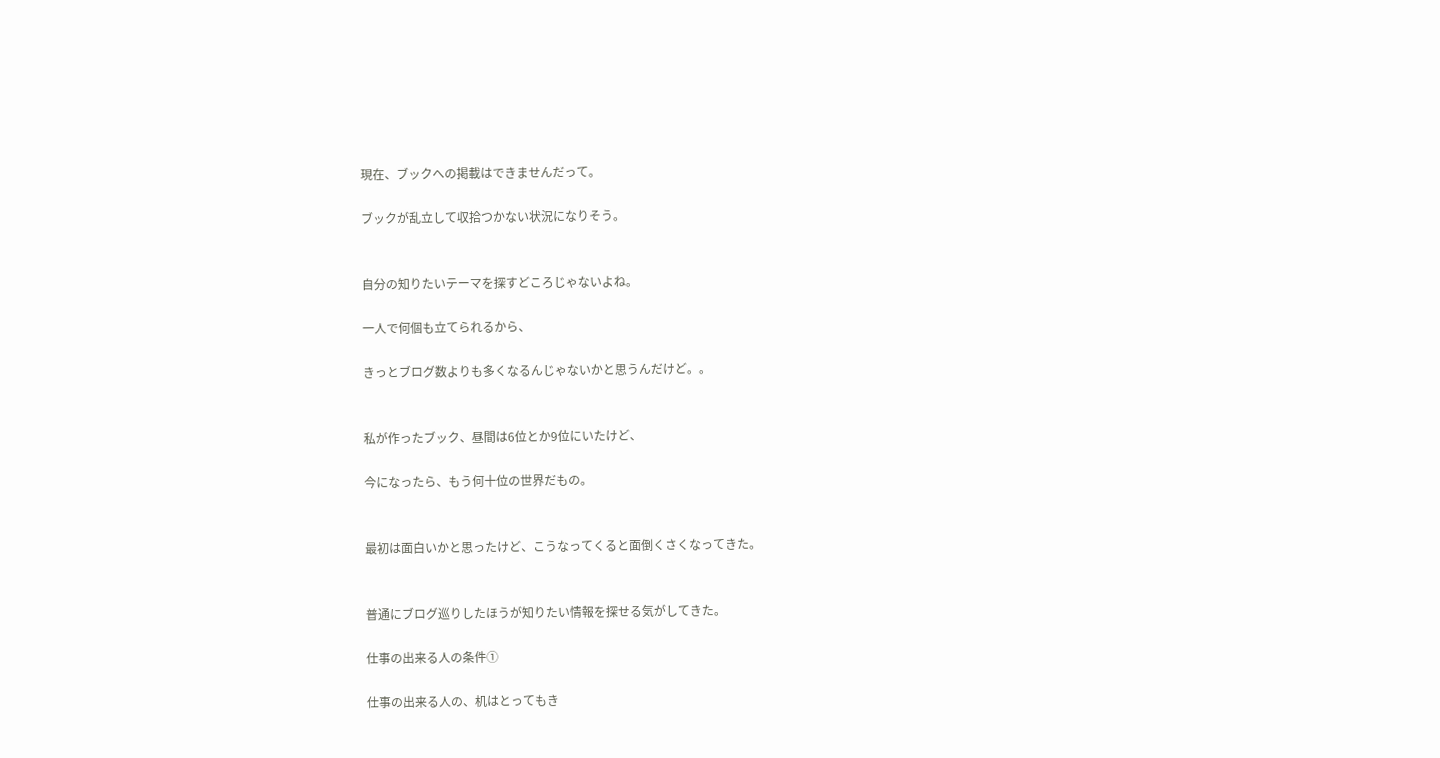現在、ブックへの掲載はできませんだって。

ブックが乱立して収拾つかない状況になりそう。


自分の知りたいテーマを探すどころじゃないよね。

一人で何個も立てられるから、

きっとブログ数よりも多くなるんじゃないかと思うんだけど。。


私が作ったブック、昼間は6位とか9位にいたけど、

今になったら、もう何十位の世界だもの。


最初は面白いかと思ったけど、こうなってくると面倒くさくなってきた。


普通にブログ巡りしたほうが知りたい情報を探せる気がしてきた。

仕事の出来る人の条件①

仕事の出来る人の、机はとってもき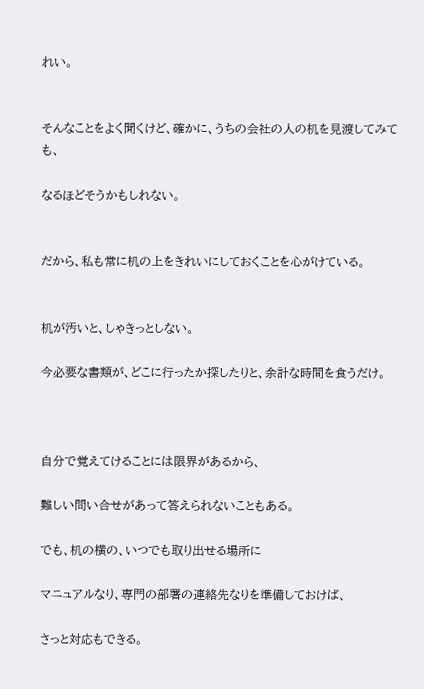れい。


そんなことをよく聞くけど、確かに、うちの会社の人の机を見渡してみても、

なるほどそうかもしれない。


だから、私も常に机の上をきれいにしておくことを心がけている。


机が汚いと、しゃきっとしない。

今必要な書類が、どこに行ったか探したりと、余計な時間を食うだけ。



自分で覚えてけることには限界があるから、

難しい問い合せがあって答えられないこともある。

でも、机の横の、いつでも取り出せる場所に

マニュアルなり、専門の部署の連絡先なりを準備しておけば、

さっと対応もできる。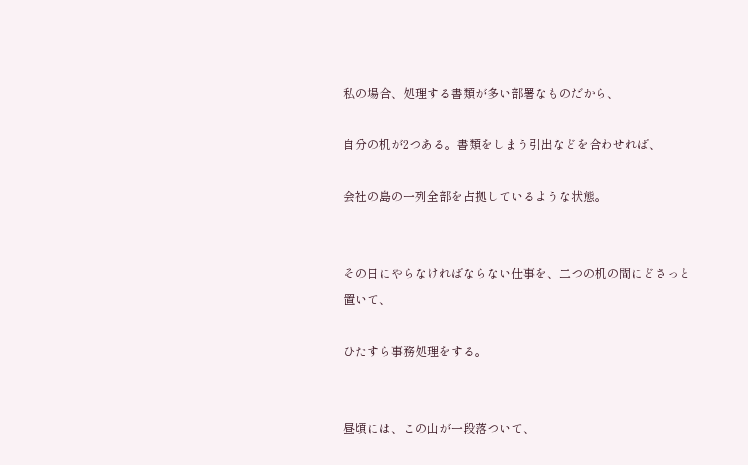私の場合、処理する書類が多い部署なものだから、

自分の机が2つある。書類をしまう引出などを合わせれば、

会社の島の一列全部を占拠しているような状態。


その日にやらなければならない仕事を、二つの机の間にどさっと置いて、

ひたすら事務処理をする。


昼頃には、この山が一段落ついて、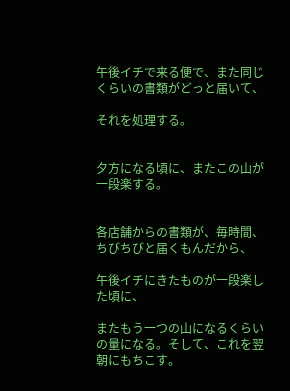午後イチで来る便で、また同じくらいの書類がどっと届いて、

それを処理する。


夕方になる頃に、またこの山が一段楽する。


各店舗からの書類が、毎時間、ちびちびと届くもんだから、

午後イチにきたものが一段楽した頃に、

またもう一つの山になるくらいの量になる。そして、これを翌朝にもちこす。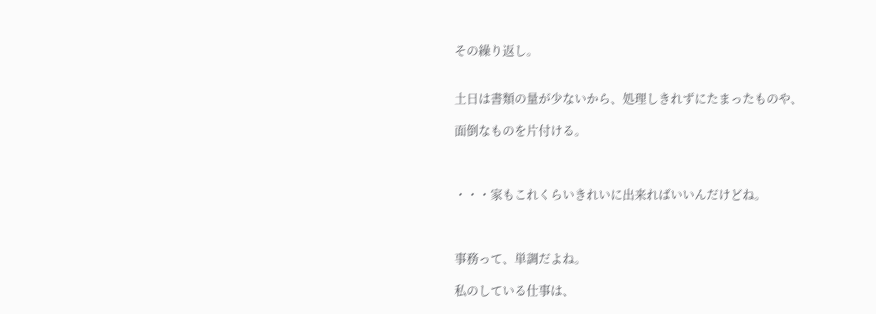その繰り返し。


土日は書類の量が少ないから、処理しきれずにたまったものや、

面倒なものを片付ける。



・・・家もこれくらいきれいに出来ればいいんだけどね。



事務って、単調だよね。

私のしている仕事は、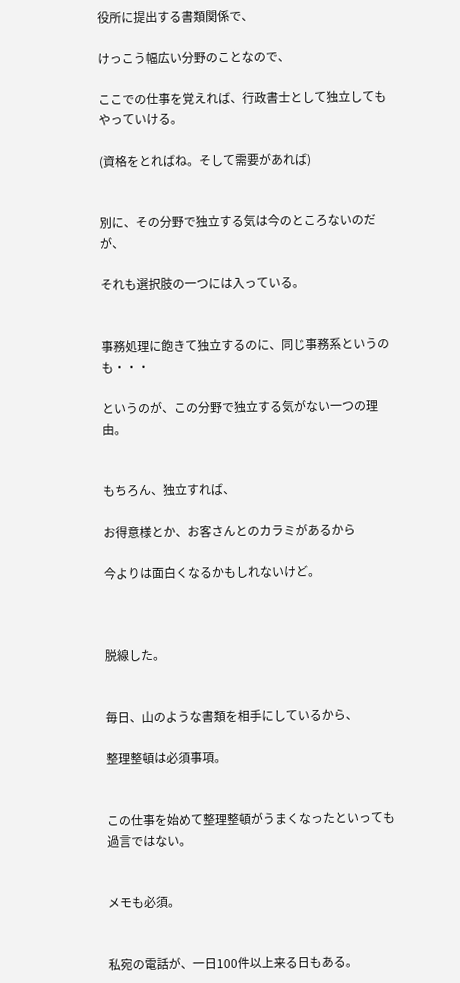役所に提出する書類関係で、

けっこう幅広い分野のことなので、

ここでの仕事を覚えれば、行政書士として独立してもやっていける。

(資格をとればね。そして需要があれば)


別に、その分野で独立する気は今のところないのだが、

それも選択肢の一つには入っている。


事務処理に飽きて独立するのに、同じ事務系というのも・・・

というのが、この分野で独立する気がない一つの理由。


もちろん、独立すれば、

お得意様とか、お客さんとのカラミがあるから

今よりは面白くなるかもしれないけど。



脱線した。


毎日、山のような書類を相手にしているから、

整理整頓は必須事項。


この仕事を始めて整理整頓がうまくなったといっても過言ではない。


メモも必須。


私宛の電話が、一日100件以上来る日もある。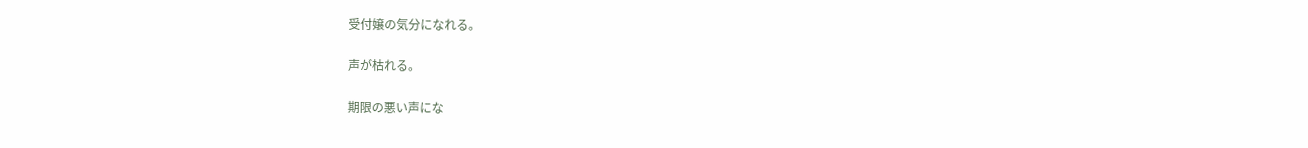受付嬢の気分になれる。

声が枯れる。

期限の悪い声にな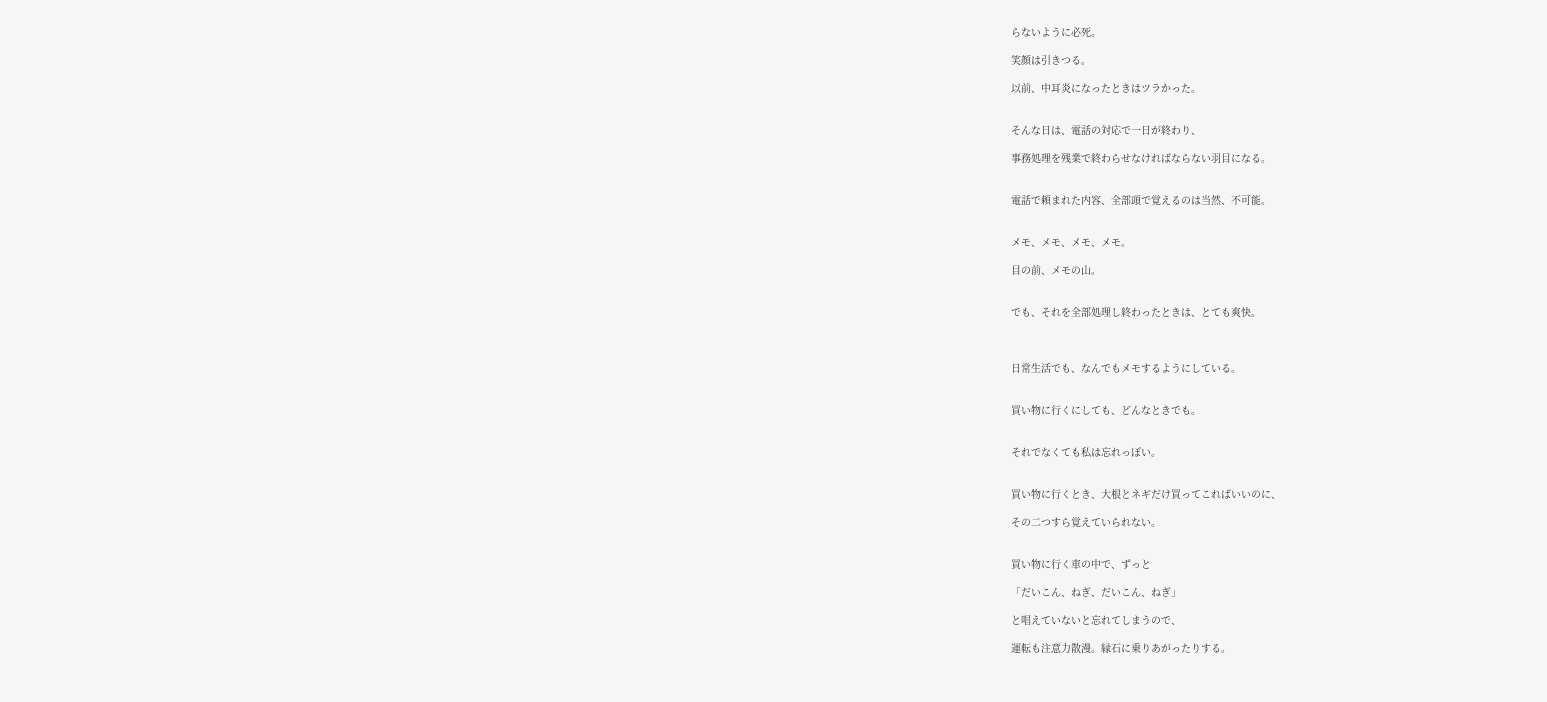らないように必死。

笑顔は引きつる。

以前、中耳炎になったときはツラかった。


そんな日は、電話の対応で一日が終わり、

事務処理を残業で終わらせなければならない羽目になる。


電話で頼まれた内容、全部頭で覚えるのは当然、不可能。


メモ、メモ、メモ、メモ。

目の前、メモの山。


でも、それを全部処理し終わったときは、とても爽快。



日常生活でも、なんでもメモするようにしている。


買い物に行くにしても、どんなときでも。


それでなくても私は忘れっぽい。


買い物に行くとき、大根とネギだけ買ってこればいいのに、

その二つすら覚えていられない。


買い物に行く車の中で、ずっと

「だいこん、ねぎ、だいこん、ねぎ」

と唱えていないと忘れてしまうので、

運転も注意力散漫。縁石に乗りあがったりする。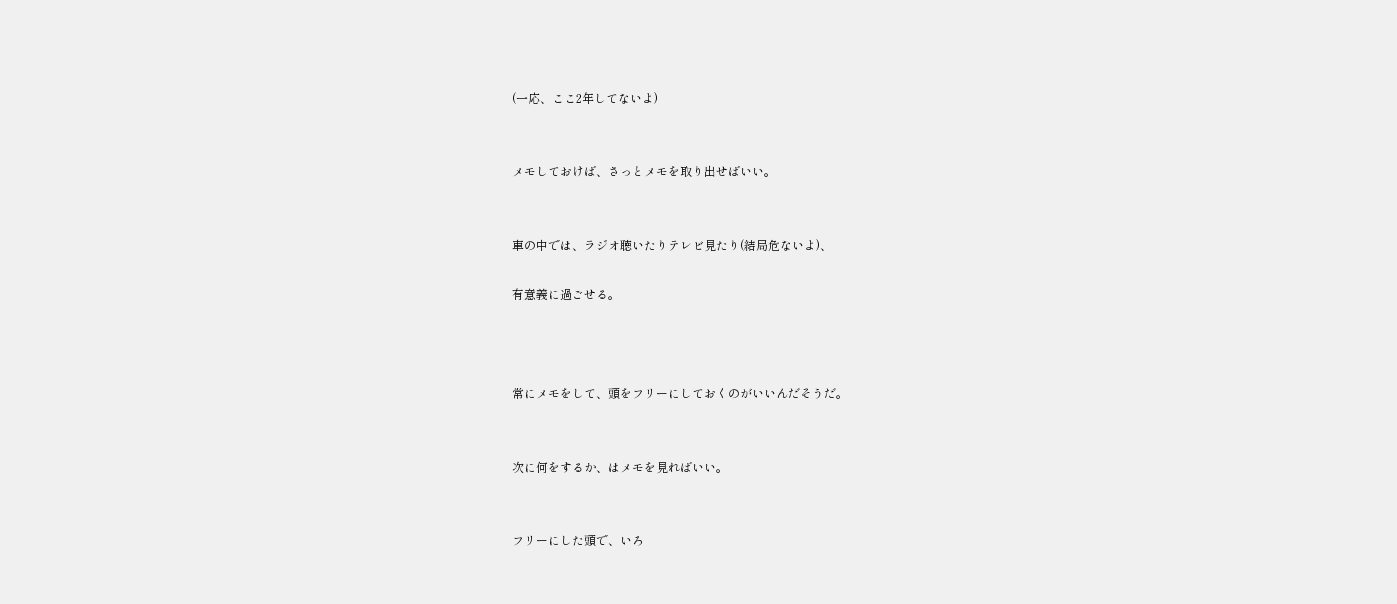(一応、ここ2年してないよ)


メモしておけば、さっとメモを取り出せばいい。


車の中では、ラジオ聴いたりテレビ見たり(結局危ないよ)、

有意義に過ごせる。



常にメモをして、頭をフリーにしておくのがいいんだそうだ。


次に何をするか、はメモを見ればいい。


フリーにした頭で、いろ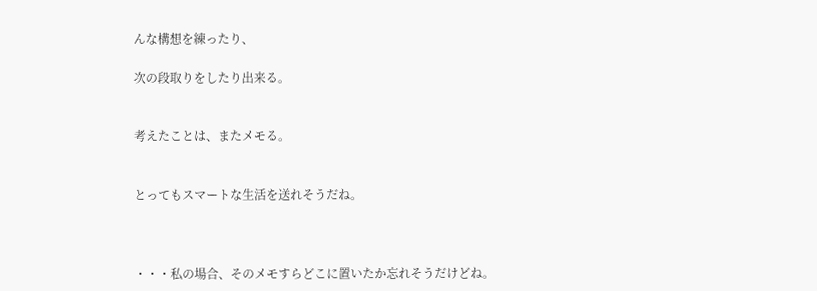んな構想を練ったり、

次の段取りをしたり出来る。


考えたことは、またメモる。


とってもスマートな生活を送れそうだね。



・・・私の場合、そのメモすらどこに置いたか忘れそうだけどね。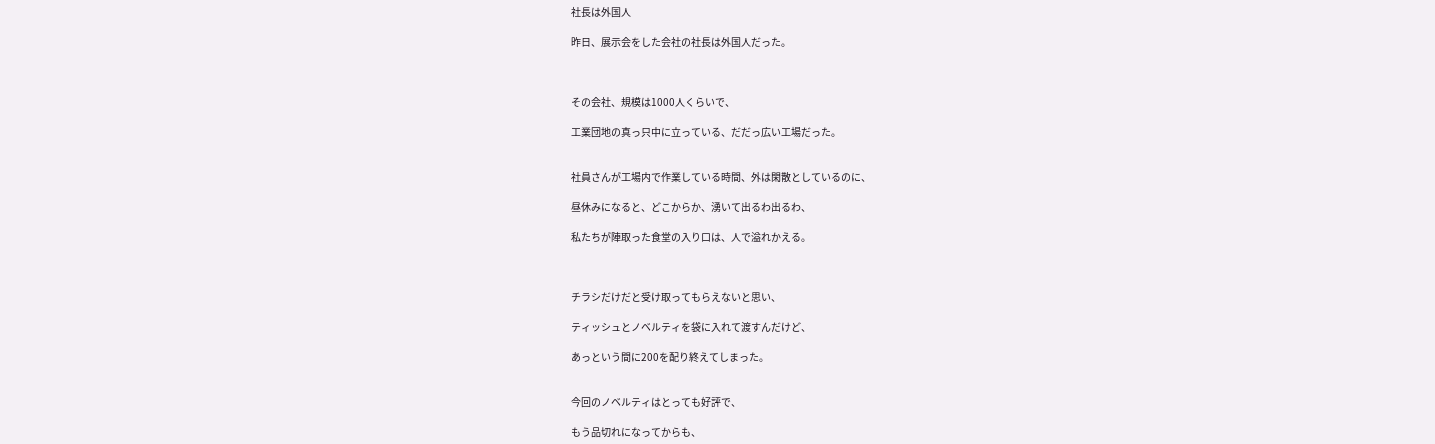社長は外国人

昨日、展示会をした会社の社長は外国人だった。



その会社、規模は1000人くらいで、

工業団地の真っ只中に立っている、だだっ広い工場だった。


社員さんが工場内で作業している時間、外は閑散としているのに、

昼休みになると、どこからか、湧いて出るわ出るわ、

私たちが陣取った食堂の入り口は、人で溢れかえる。



チラシだけだと受け取ってもらえないと思い、

ティッシュとノベルティを袋に入れて渡すんだけど、

あっという間に200を配り終えてしまった。


今回のノベルティはとっても好評で、

もう品切れになってからも、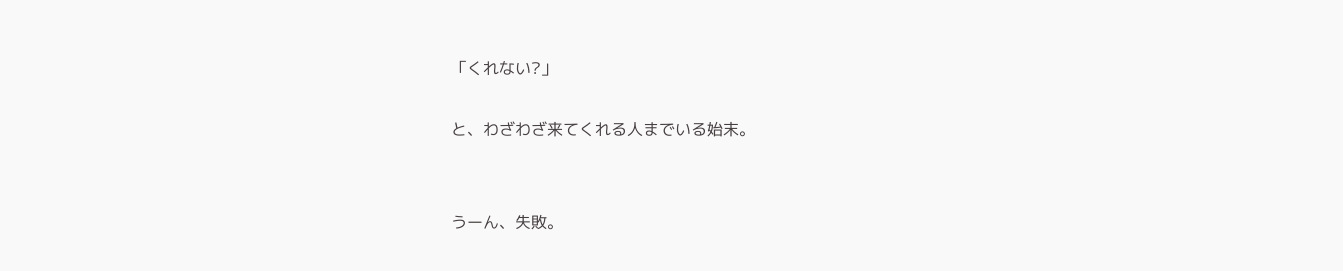「くれない?」

と、わざわざ来てくれる人までいる始末。


うーん、失敗。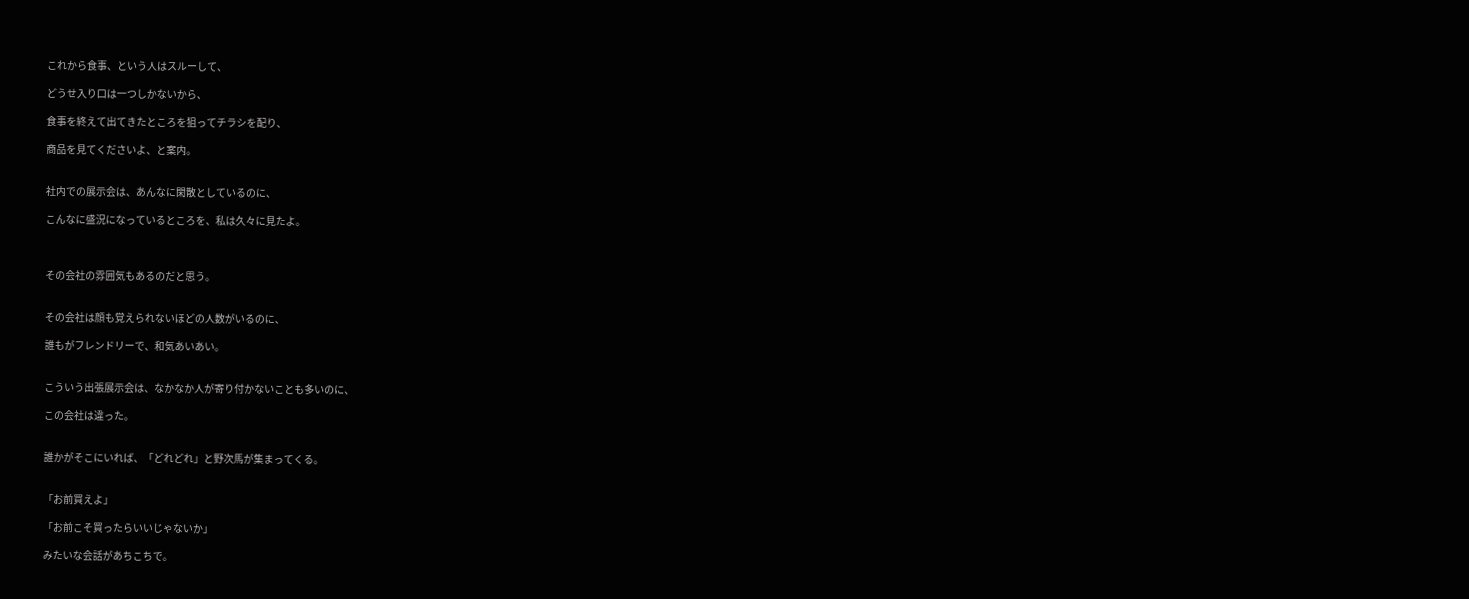これから食事、という人はスルーして、

どうせ入り口は一つしかないから、

食事を終えて出てきたところを狙ってチラシを配り、

商品を見てくださいよ、と案内。


社内での展示会は、あんなに閑散としているのに、

こんなに盛況になっているところを、私は久々に見たよ。



その会社の雰囲気もあるのだと思う。


その会社は顔も覚えられないほどの人数がいるのに、

誰もがフレンドリーで、和気あいあい。


こういう出張展示会は、なかなか人が寄り付かないことも多いのに、

この会社は違った。


誰かがそこにいれば、「どれどれ」と野次馬が集まってくる。


「お前買えよ」

「お前こそ買ったらいいじゃないか」

みたいな会話があちこちで。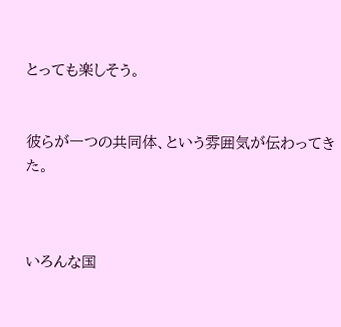とっても楽しそう。


彼らが一つの共同体、という雰囲気が伝わってきた。



いろんな国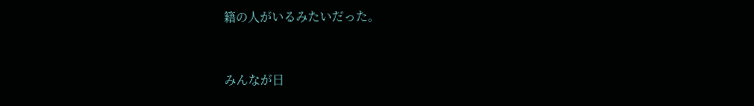籍の人がいるみたいだった。


みんなが日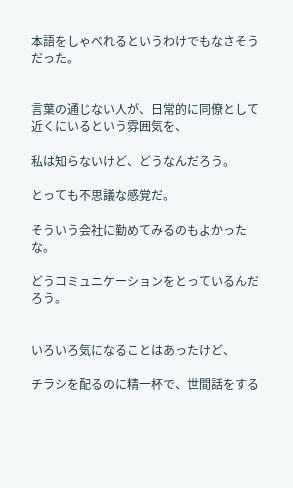本語をしゃべれるというわけでもなさそうだった。


言葉の通じない人が、日常的に同僚として近くにいるという雰囲気を、

私は知らないけど、どうなんだろう。

とっても不思議な感覚だ。

そういう会社に勤めてみるのもよかったな。

どうコミュニケーションをとっているんだろう。


いろいろ気になることはあったけど、

チラシを配るのに精一杯で、世間話をする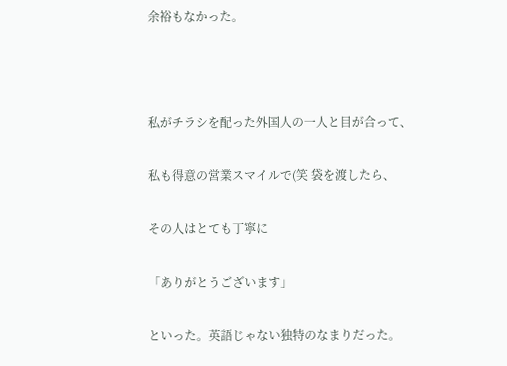余裕もなかった。



私がチラシを配った外国人の一人と目が合って、

私も得意の営業スマイルで(笑 袋を渡したら、

その人はとても丁寧に

「ありがとうございます」

といった。英語じゃない独特のなまりだった。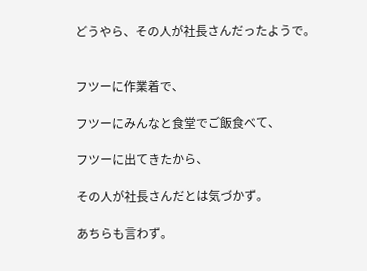どうやら、その人が社長さんだったようで。


フツーに作業着で、

フツーにみんなと食堂でご飯食べて、

フツーに出てきたから、

その人が社長さんだとは気づかず。

あちらも言わず。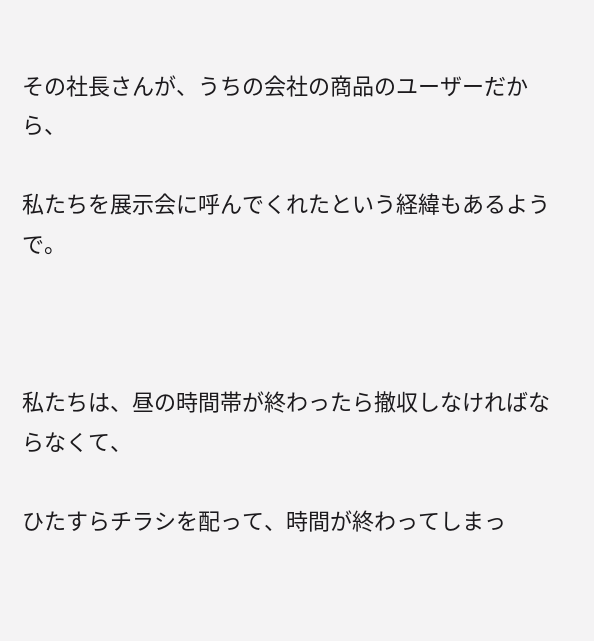その社長さんが、うちの会社の商品のユーザーだから、

私たちを展示会に呼んでくれたという経緯もあるようで。



私たちは、昼の時間帯が終わったら撤収しなければならなくて、

ひたすらチラシを配って、時間が終わってしまっ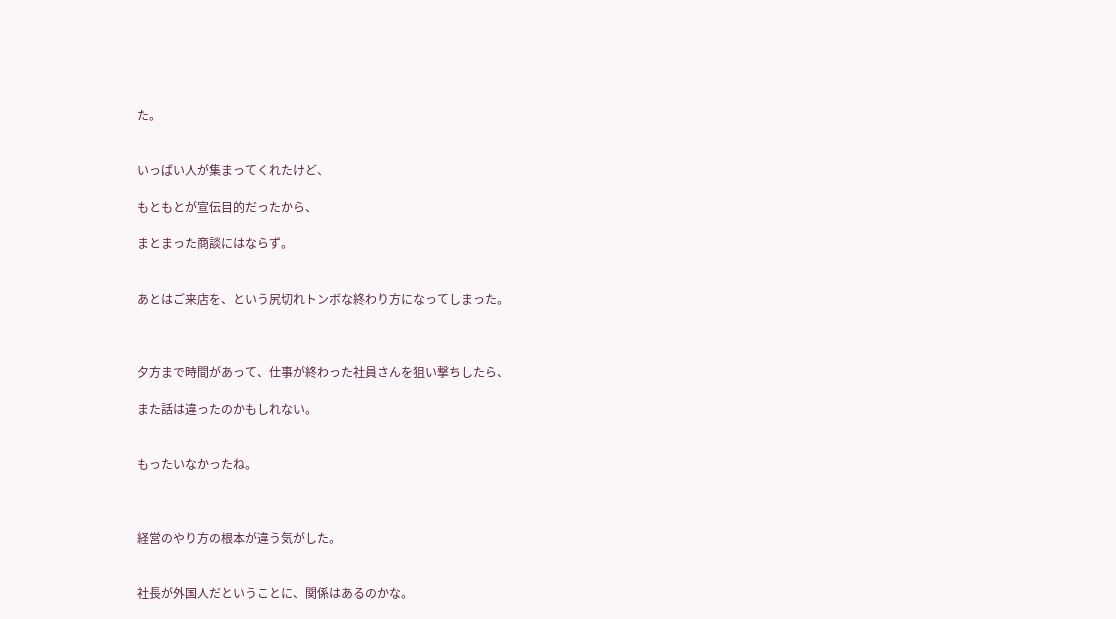た。


いっぱい人が集まってくれたけど、

もともとが宣伝目的だったから、

まとまった商談にはならず。


あとはご来店を、という尻切れトンボな終わり方になってしまった。



夕方まで時間があって、仕事が終わった社員さんを狙い撃ちしたら、

また話は違ったのかもしれない。


もったいなかったね。



経営のやり方の根本が違う気がした。


社長が外国人だということに、関係はあるのかな。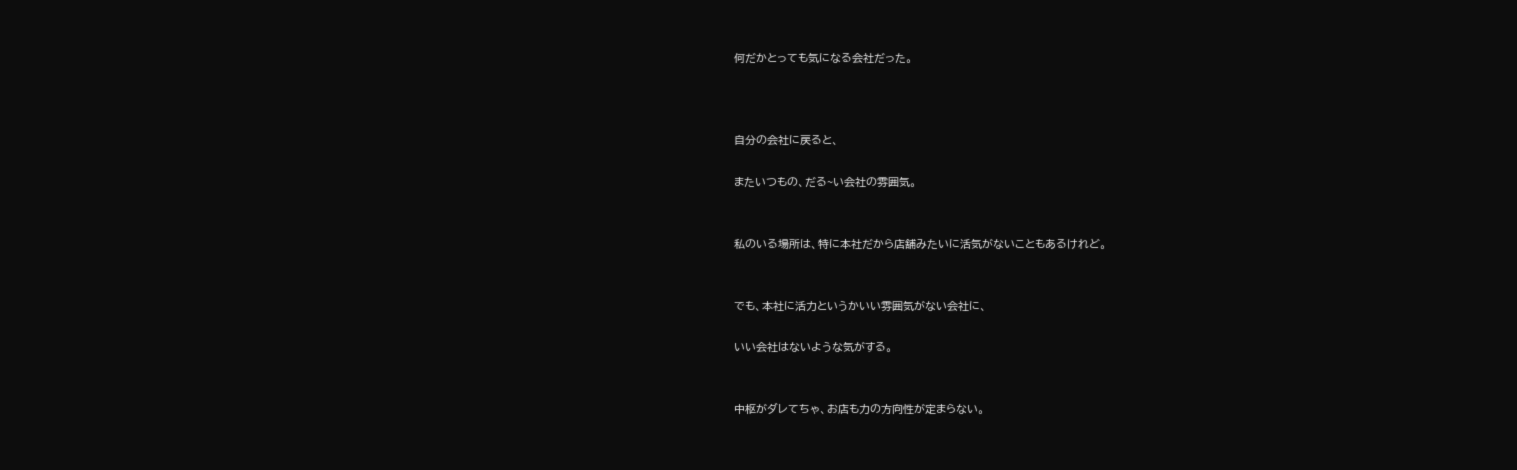何だかとっても気になる会社だった。



自分の会社に戻ると、

またいつもの、だる~い会社の雰囲気。


私のいる場所は、特に本社だから店舗みたいに活気がないこともあるけれど。


でも、本社に活力というかいい雰囲気がない会社に、

いい会社はないような気がする。


中枢がダレてちゃ、お店も力の方向性が定まらない。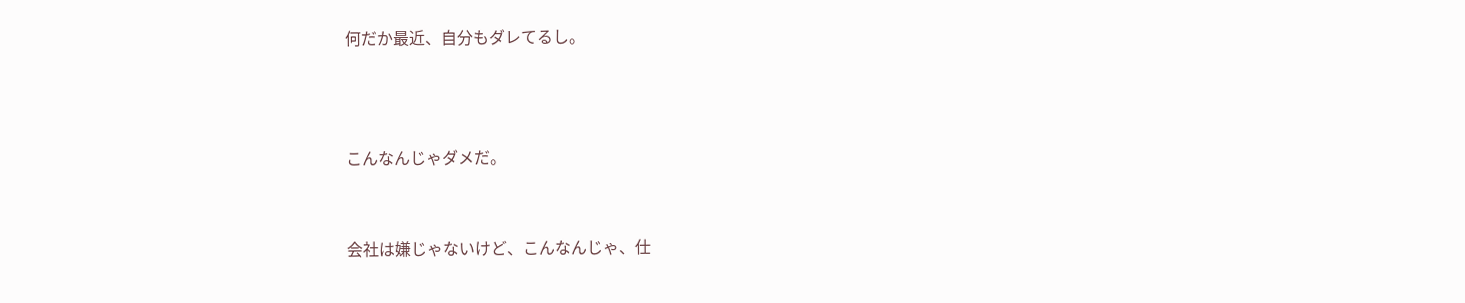何だか最近、自分もダレてるし。



こんなんじゃダメだ。


会社は嫌じゃないけど、こんなんじゃ、仕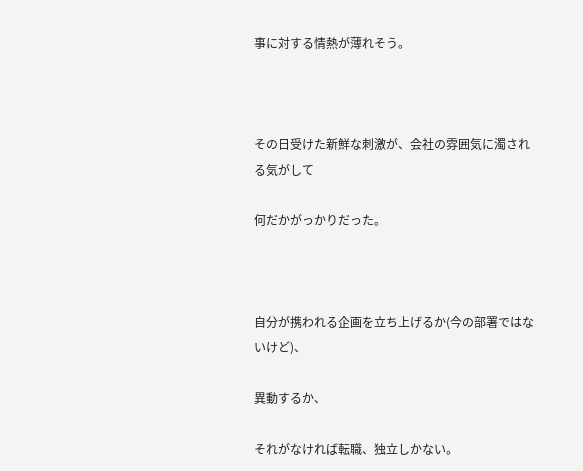事に対する情熱が薄れそう。



その日受けた新鮮な刺激が、会社の雰囲気に濁される気がして

何だかがっかりだった。



自分が携われる企画を立ち上げるか(今の部署ではないけど)、

異動するか、

それがなければ転職、独立しかない。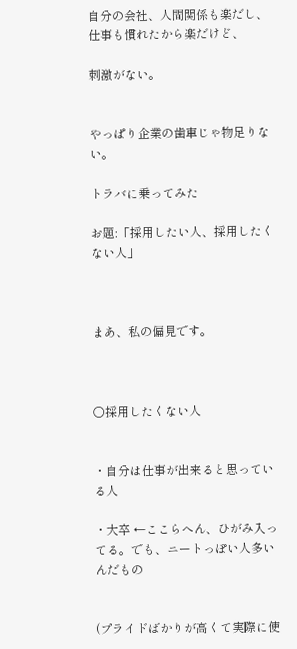自分の会社、人間関係も楽だし、仕事も慣れたから楽だけど、

刺激がない。


やっぱり企業の歯車じゃ物足りない。

トラバに乗ってみた

お題:「採用したい人、採用したくない人」



まあ、私の偏見です。



○採用したくない人


・自分は仕事が出来ると思っている人

・大卒 ←ここらへん、ひがみ入ってる。でも、ニートっぽい人多いんだもの


(プライドばかりが高くて実際に使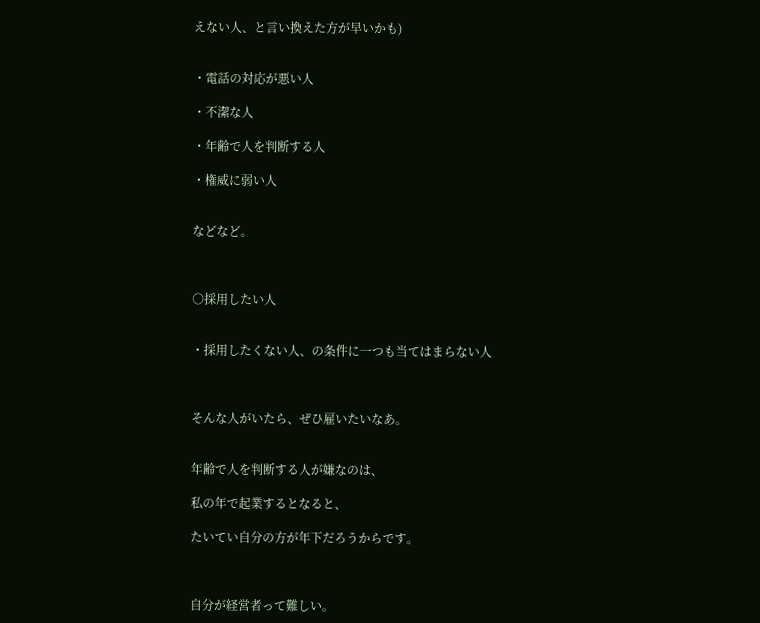えない人、と言い換えた方が早いかも)


・電話の対応が悪い人

・不潔な人

・年齢で人を判断する人

・権威に弱い人


などなど。



○採用したい人


・採用したくない人、の条件に一つも当てはまらない人



そんな人がいたら、ぜひ雇いたいなあ。


年齢で人を判断する人が嫌なのは、

私の年で起業するとなると、

たいてい自分の方が年下だろうからです。



自分が経営者って難しい。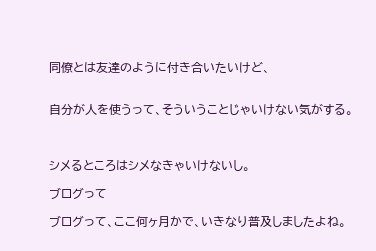同僚とは友達のように付き合いたいけど、


自分が人を使うって、そういうことじゃいけない気がする。



シメるところはシメなきゃいけないし。

ブログって

ブログって、ここ何ヶ月かで、いきなり普及しましたよね。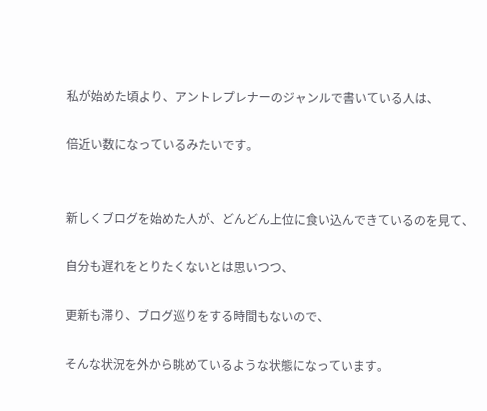私が始めた頃より、アントレプレナーのジャンルで書いている人は、

倍近い数になっているみたいです。


新しくブログを始めた人が、どんどん上位に食い込んできているのを見て、

自分も遅れをとりたくないとは思いつつ、

更新も滞り、ブログ巡りをする時間もないので、

そんな状況を外から眺めているような状態になっています。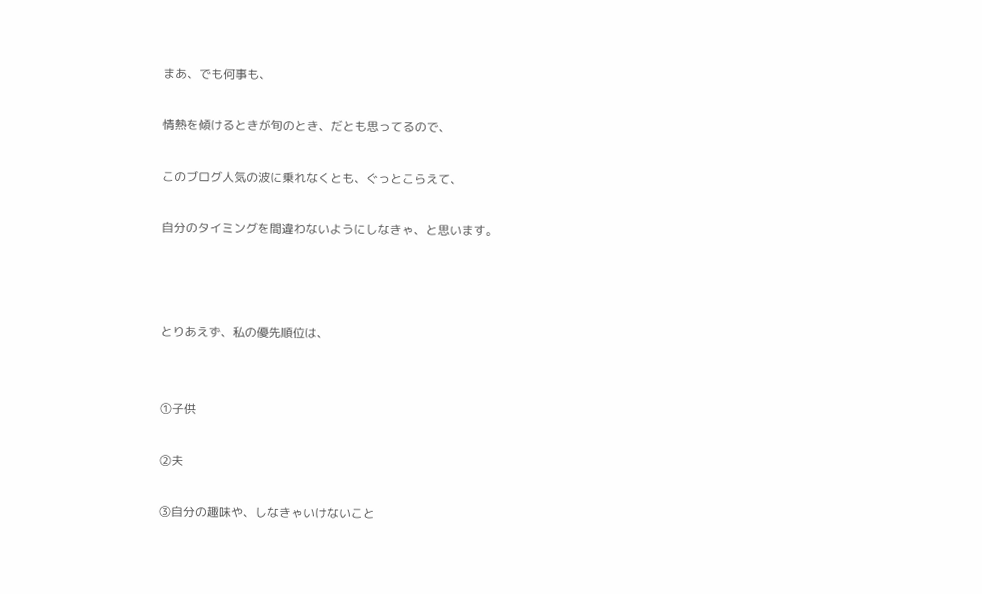まあ、でも何事も、

情熱を傾けるときが旬のとき、だとも思ってるので、

このブログ人気の波に乗れなくとも、ぐっとこらえて、

自分のタイミングを間違わないようにしなきゃ、と思います。



とりあえず、私の優先順位は、


①子供

②夫

③自分の趣味や、しなきゃいけないこと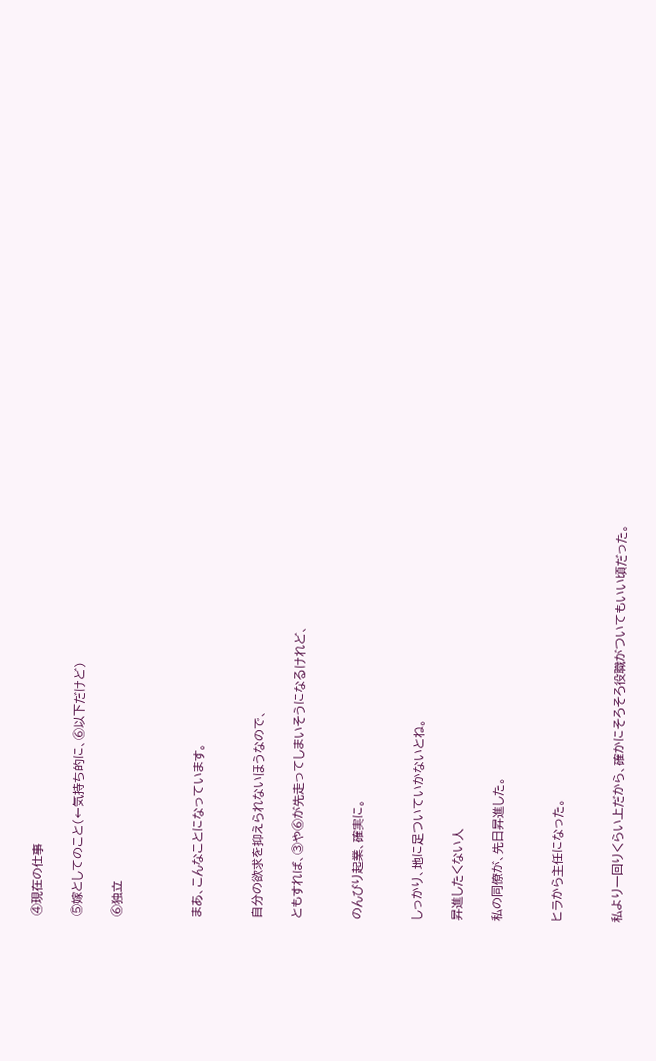④現在の仕事

⑤嫁としてのこと(←気持ち的に、⑥以下だけど)

⑥独立



まあ、こんなことになっています。


自分の欲求を抑えられないほうなので、

ともすれば、③や⑥が先走ってしまいそうになるけれど、


のんびり起業、確実に。


しっかり、地に足ついていかないとね。

昇進したくない人

私の同僚が、先日昇進した。


ヒラから主任になった。


私より一回りくらい上だから、確かにそろそろ役職がついてもいい頃だった。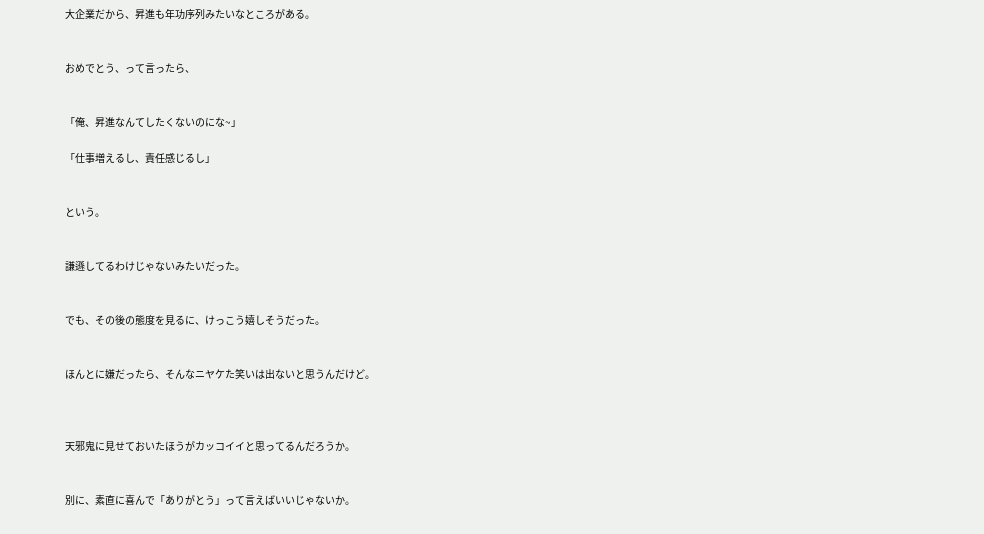大企業だから、昇進も年功序列みたいなところがある。


おめでとう、って言ったら、


「俺、昇進なんてしたくないのにな~」

「仕事増えるし、責任感じるし」


という。


謙遜してるわけじゃないみたいだった。


でも、その後の態度を見るに、けっこう嬉しそうだった。


ほんとに嫌だったら、そんなニヤケた笑いは出ないと思うんだけど。



天邪鬼に見せておいたほうがカッコイイと思ってるんだろうか。


別に、素直に喜んで「ありがとう」って言えばいいじゃないか。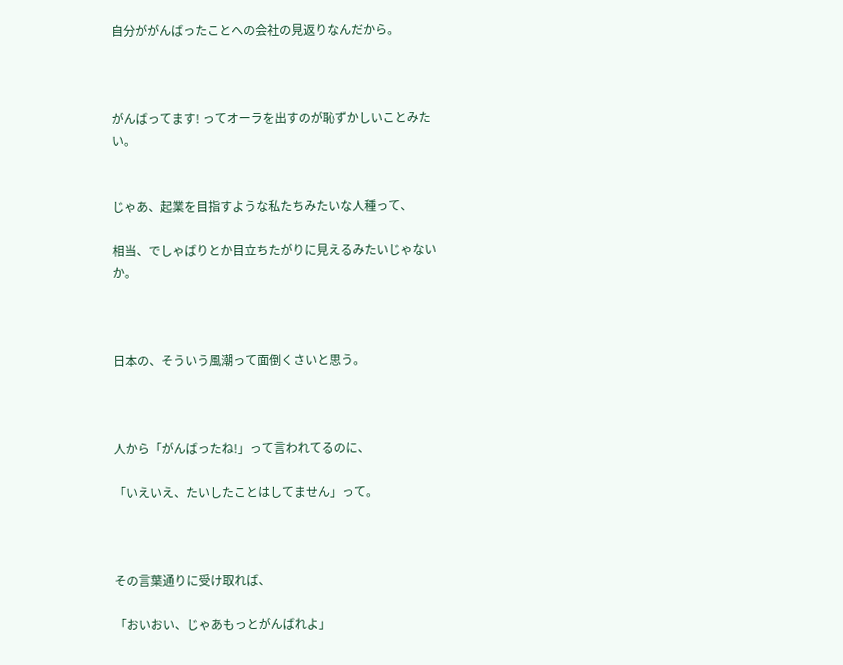自分ががんばったことへの会社の見返りなんだから。



がんばってます! ってオーラを出すのが恥ずかしいことみたい。


じゃあ、起業を目指すような私たちみたいな人種って、

相当、でしゃばりとか目立ちたがりに見えるみたいじゃないか。



日本の、そういう風潮って面倒くさいと思う。



人から「がんばったね!」って言われてるのに、

「いえいえ、たいしたことはしてません」って。



その言葉通りに受け取れば、

「おいおい、じゃあもっとがんばれよ」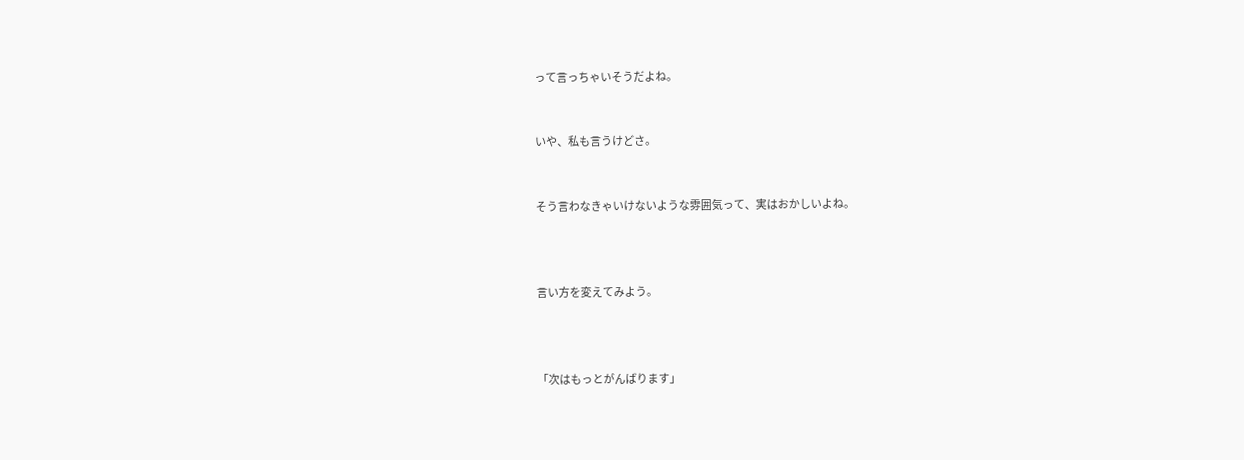って言っちゃいそうだよね。


いや、私も言うけどさ。


そう言わなきゃいけないような雰囲気って、実はおかしいよね。



言い方を変えてみよう。



「次はもっとがんばります」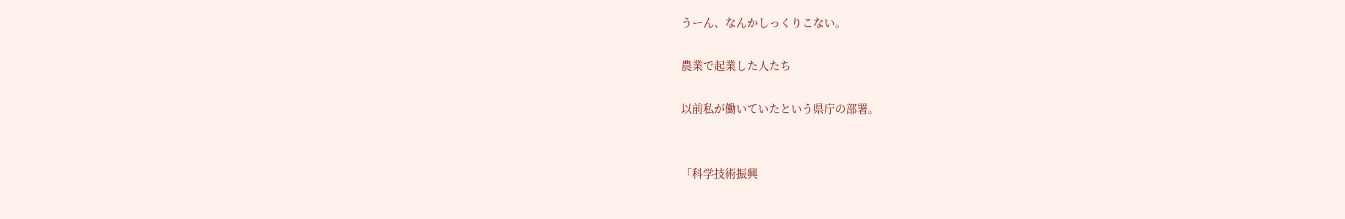うーん、なんかしっくりこない。

農業で起業した人たち

以前私が働いていたという県庁の部署。


「科学技術振興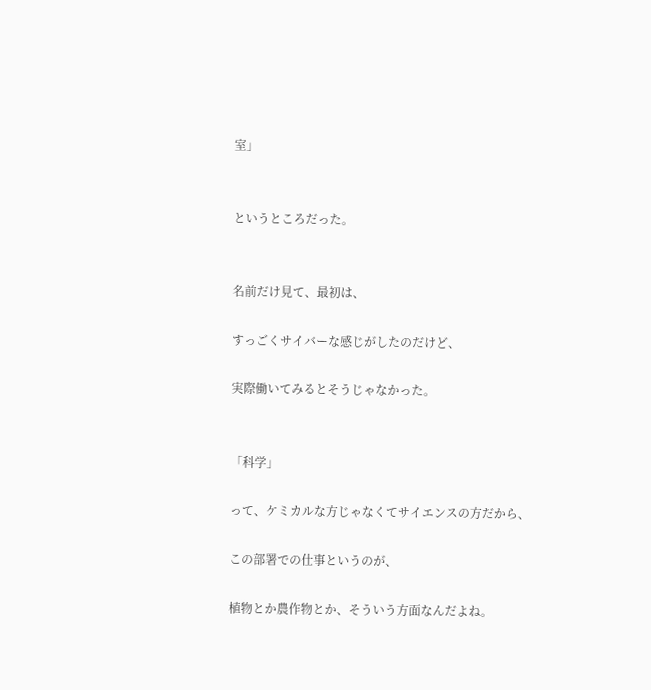室」


というところだった。


名前だけ見て、最初は、

すっごくサイバーな感じがしたのだけど、

実際働いてみるとそうじゃなかった。


「科学」

って、ケミカルな方じゃなくてサイエンスの方だから、

この部署での仕事というのが、

植物とか農作物とか、そういう方面なんだよね。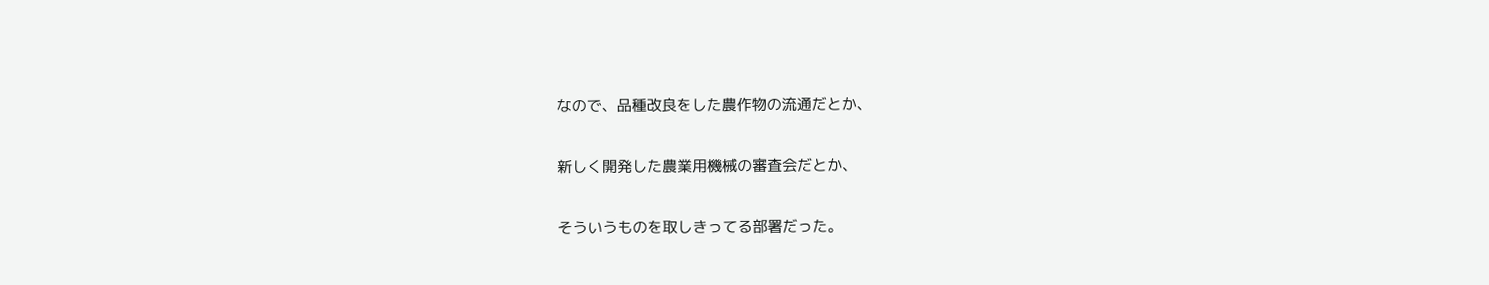なので、品種改良をした農作物の流通だとか、

新しく開発した農業用機械の審査会だとか、

そういうものを取しきってる部署だった。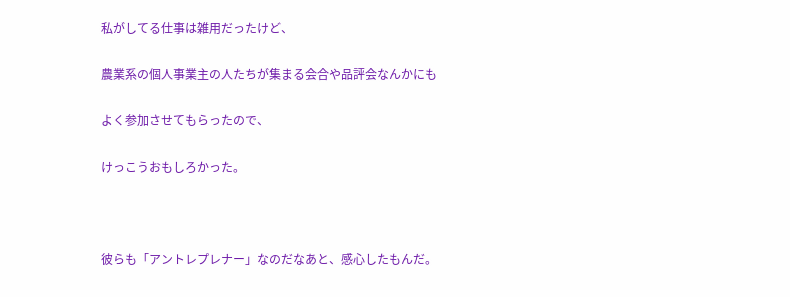私がしてる仕事は雑用だったけど、

農業系の個人事業主の人たちが集まる会合や品評会なんかにも

よく参加させてもらったので、

けっこうおもしろかった。



彼らも「アントレプレナー」なのだなあと、感心したもんだ。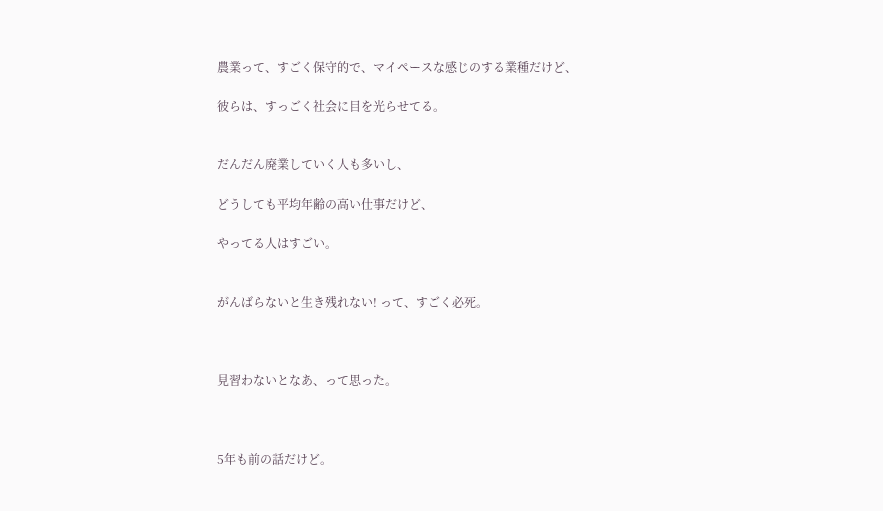農業って、すごく保守的で、マイペースな感じのする業種だけど、

彼らは、すっごく社会に目を光らせてる。


だんだん廃業していく人も多いし、

どうしても平均年齢の高い仕事だけど、

やってる人はすごい。


がんばらないと生き残れない! って、すごく必死。



見習わないとなあ、って思った。



5年も前の話だけど。